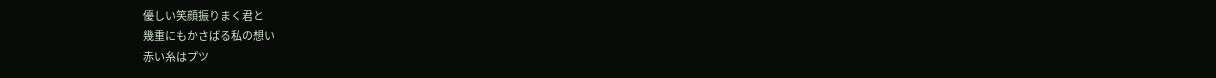優しい笑顔振りまく君と
幾重にもかさばる私の想い
赤い糸はプツ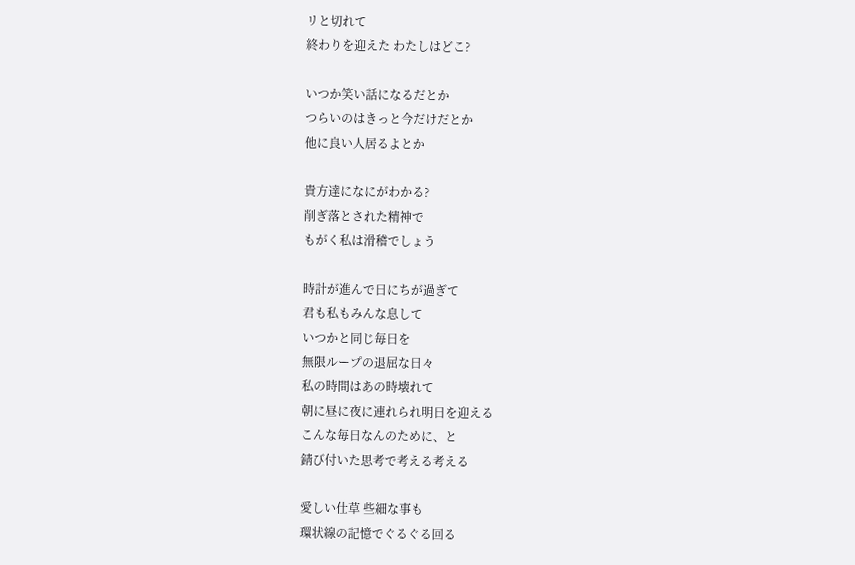リと切れて
終わりを迎えた わたしはどこ?

いつか笑い話になるだとか
つらいのはきっと今だけだとか
他に良い人居るよとか

貴方達になにがわかる?
削ぎ落とされた精神で
もがく私は滑稽でしょう

時計が進んで日にちが過ぎて
君も私もみんな息して
いつかと同じ毎日を
無限ループの退屈な日々
私の時間はあの時壊れて
朝に昼に夜に連れられ明日を迎える
こんな毎日なんのために、と
錆び付いた思考で考える考える

愛しい仕草 些細な事も
環状線の記憶でぐるぐる回る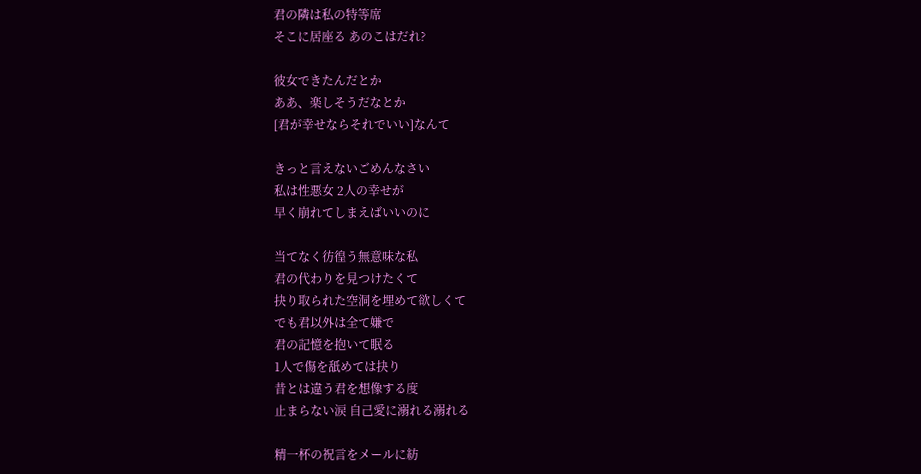君の隣は私の特等席
そこに居座る あのこはだれ?

彼女できたんだとか
ああ、楽しそうだなとか
[君が幸せならそれでいい]なんて

きっと言えないごめんなさい
私は性悪女 2人の幸せが
早く崩れてしまえばいいのに

当てなく彷徨う無意味な私
君の代わりを見つけたくて
抉り取られた空洞を埋めて欲しくて
でも君以外は全て嫌で
君の記憶を抱いて眠る
1人で傷を舐めては抉り
昔とは違う君を想像する度
止まらない涙 自己愛に溺れる溺れる

精一杯の祝言をメールに紡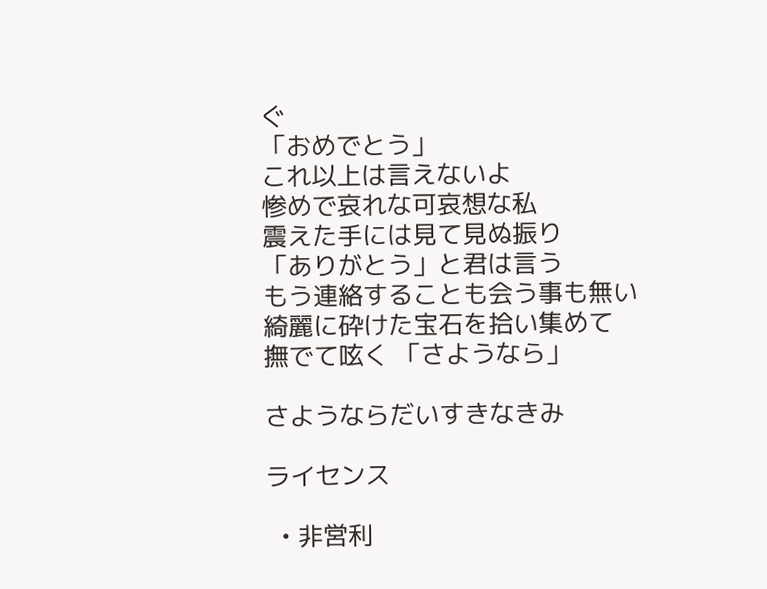ぐ
「おめでとう」
これ以上は言えないよ
惨めで哀れな可哀想な私
震えた手には見て見ぬ振り
「ありがとう」と君は言う
もう連絡することも会う事も無い
綺麗に砕けた宝石を拾い集めて
撫でて呟く 「さようなら」

さようならだいすきなきみ

ライセンス

  • 非営利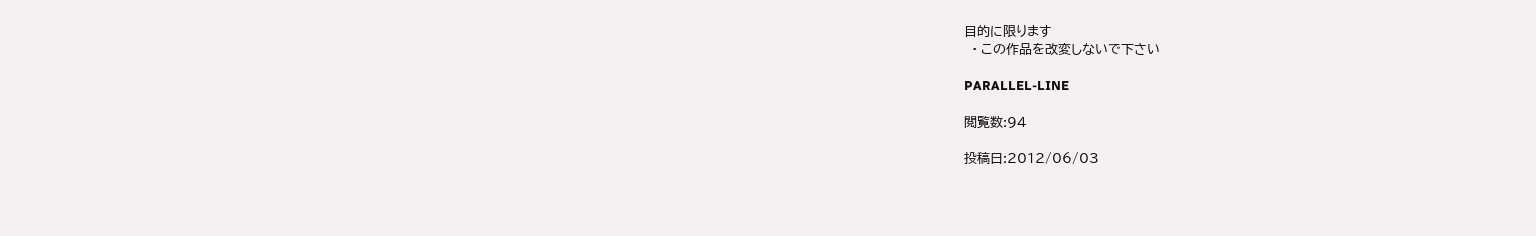目的に限ります
  • この作品を改変しないで下さい

PARALLEL-LINE

閲覧数:94

投稿日:2012/06/03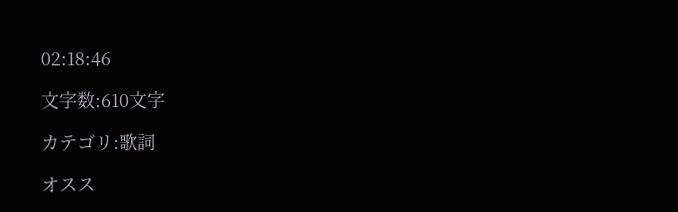02:18:46

文字数:610文字

カテゴリ:歌詞

オスス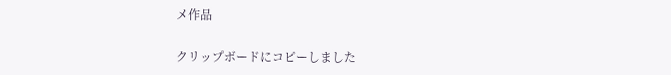メ作品

クリップボードにコピーしました